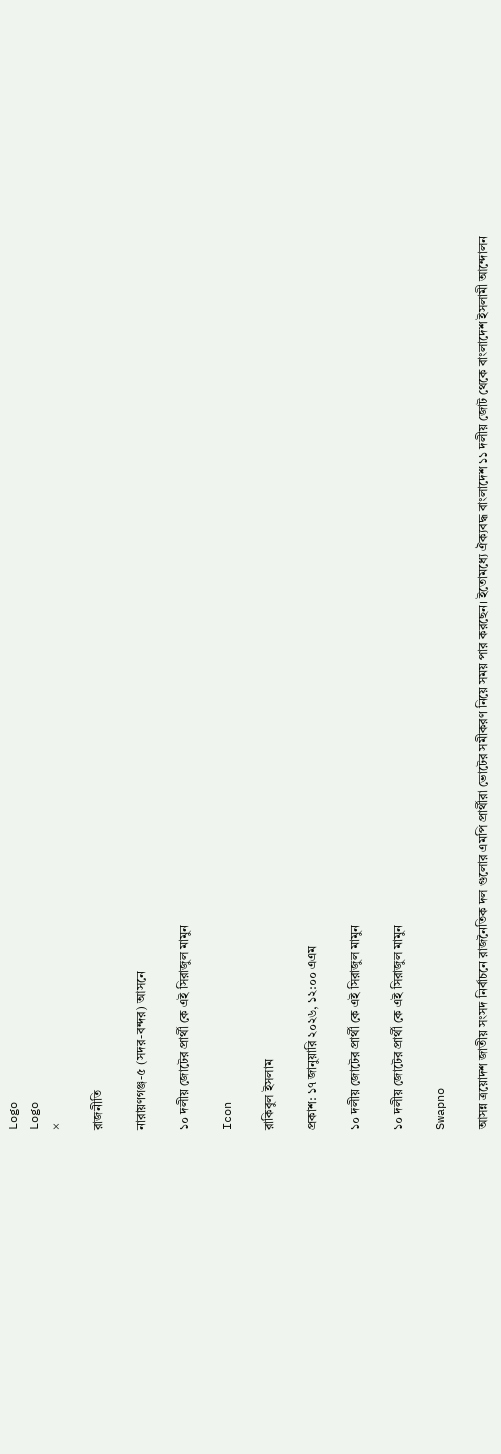Logo
Logo
×

রাজনীতি

নারায়ণগঞ্জ-৫ (সদর-বন্দর) আসনে

১০ দলীয় জোটের প্রার্থী কে এই সিরাজুল মামুন

Icon

রাকিবুল ইসলাম

প্রকাশ: ১৭ জানুয়ারি ২০২৬, ১২:০০ এএম

১০ দলীয় জোটের প্রার্থী কে এই সিরাজুল মামুন

১০ দলীয় জোটের প্রার্থী কে এই সিরাজুল মামুন

Swapno

আসন্ন ত্রয়োদশ জাতীয় সংসদ নির্বাচনে রাজনৈতিক দল গুলোর এমপি প্রার্থীরা ভোটের সমীকরণ নিয়ে সময় পার করছেন। ইতোমধ্যে ঐক্যবদ্ধ বাংলাদেশ ১১ দলীয় জোট থেকে বাংলাদেশ ইসলামী আন্দোলন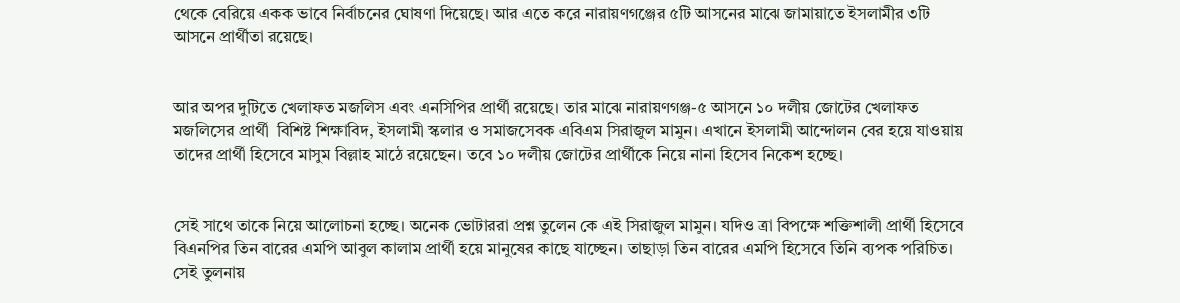থেকে বেরিয়ে একক ভাবে নির্বাচনের ঘোষণা দিয়েছে। আর এতে করে নারায়ণগঞ্জের ৫টি আসনের মাঝে জামায়াতে ইসলামীর ৩টি আসনে প্রার্থীতা রয়েছে।


আর অপর দুটিতে খেলাফত মজলিস এবং এনসিপির প্রার্থী রয়েছে। তার মাঝে নারায়ণগঞ্জ-৫ আসনে ১০ দলীয় জোটের খেলাফত মজলিসের প্রার্থী  বিশিষ্ট শিক্ষাবিদ, ইসলামী স্কলার ও সমাজসেবক এবিএম সিরাজুল মামুন। এখানে ইসলামী আন্দোলন বের হয়ে যাওয়ায় তাদের প্রার্থী হিসেবে মাসুম বিল্লাহ মাঠে রয়েছেন। তবে ১০ দলীয় জোটের প্রার্থীকে নিয়ে নানা হিসেব নিকেশ হচ্ছে।


সেই সাথে তাকে নিয়ে আলোচনা হচ্ছে। অনেক ভোটাররা প্রশ্ন তুলেন কে এই সিরাজুল মামুন। যদিও ত্রা বিপক্ষে শক্তিশালী প্রার্থী হিসেবে বিএনপির তিন বারের এমপি আবুল কালাম প্রার্থী হয়ে মানুষের কাছে যাচ্ছেন। তাছাড়া তিন বারের এমপি হিসেবে তিনি ব্যপক পরিচিত। সেই তুলনায়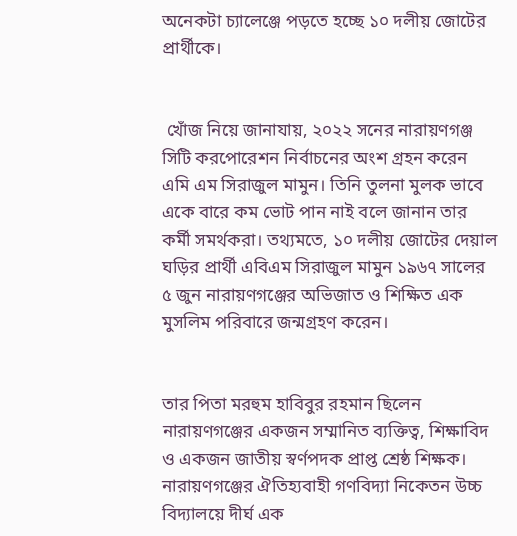অনেকটা চ্যালেঞ্জে পড়তে হচ্ছে ১০ দলীয় জোটের প্রার্থীকে।


 খোঁজ নিয়ে জানাযায়, ২০২২ সনের নারায়ণগঞ্জ সিটি করপোরেশন নির্বাচনের অংশ গ্রহন করেন এমি এম সিরাজুল মামুন। তিনি তুলনা মুলক ভাবে একে বারে কম ভোট পান নাই বলে জানান তার কর্মী সমর্থকরা। তথ্যমতে, ১০ দলীয় জোটের দেয়াল ঘড়ির প্রার্থী এবিএম সিরাজুল মামুন ১৯৬৭ সালের ৫ জুন নারায়ণগঞ্জের অভিজাত ও শিক্ষিত এক মুসলিম পরিবারে জন্মগ্রহণ করেন।


তার পিতা মরহুম হাবিবুর রহমান ছিলেন নারায়ণগঞ্জের একজন সম্মানিত ব্যক্তিত্ব, শিক্ষাবিদ ও একজন জাতীয় স্বর্ণপদক প্রাপ্ত শ্রেষ্ঠ শিক্ষক। নারায়ণগঞ্জের ঐতিহ্যবাহী গণবিদ্যা নিকেতন উচ্চ বিদ্যালয়ে দীর্ঘ এক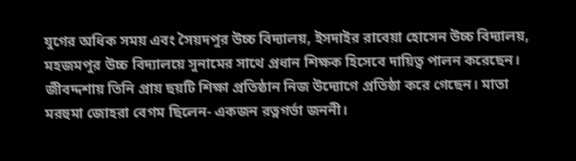যুগের অধিক সময় এবং সৈয়দপুর উচ্চ বিদ্যালয়, ইসদাইর রাবেয়া হোসেন উচ্চ বিদ্যালয়, মহজমপুর উচ্চ বিদ্যালয়ে সুনামের সাথে প্রধান শিক্ষক হিসেবে দায়িত্ব পালন করেছেন। জীবদ্দশায় তিনি প্রায় ছয়টি শিক্ষা প্রতিষ্ঠান নিজ উদ্যোগে প্রতিষ্ঠা করে গেছেন। মাতা মরহুমা জোহরা বেগম ছিলেন- একজন রত্নগর্ভা জননী।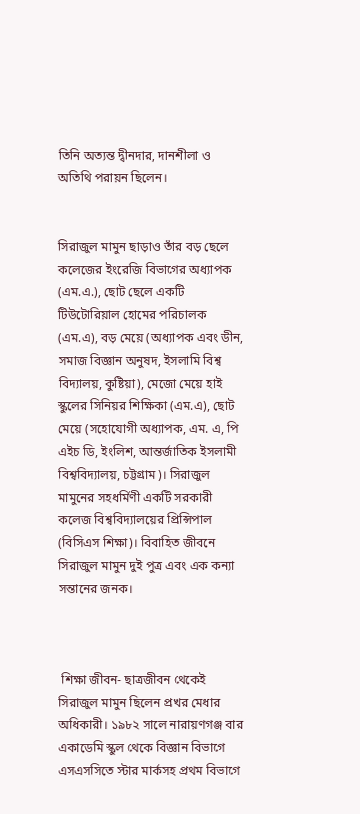তিনি অত্যন্ত দ্বীনদার, দানশীলা ও অতিথি পরায়ন ছিলেন।


সিরাজুল মামুন ছাড়াও তাঁর বড় ছেলে কলেজের ইংরেজি বিভাগের অধ্যাপক (এম.এ.), ছোট ছেলে একটি টিউটোরিয়াল হোমের পরিচালক (এম.এ), বড় মেয়ে (অধ্যাপক এবং ডীন, সমাজ বিজ্ঞান অনুষদ, ইসলামি বিশ্ব বিদ্যালয়, কুষ্টিয়া), মেজো মেয়ে হাই স্কুলের সিনিয়র শিক্ষিকা (এম.এ), ছোট মেয়ে (সহোযোগী অধ্যাপক, এম. এ, পি এইচ ডি, ইংলিশ, আন্তর্জাতিক ইসলামী বিশ্ববিদ্যালয়, চট্টগ্রাম)। সিরাজুল মামুনের সহধর্মিণী একটি সরকারী কলেজ বিশ্ববিদ্যালয়ের প্রিন্সিপাল (বিসিএস শিক্ষা)। বিবাহিত জীবনে সিরাজুল মামুন দুই পুত্র এবং এক কন্যা সন্তানের জনক।



 শিক্ষা জীবন- ছাত্রজীবন থেকেই সিরাজুল মামুন ছিলেন প্রখর মেধার অধিকারী। ১৯৮২ সালে নারায়ণগঞ্জ বার একাডেমি স্কুল থেকে বিজ্ঞান বিভাগে এসএসসিতে স্টার মার্কসহ প্রথম বিভাগে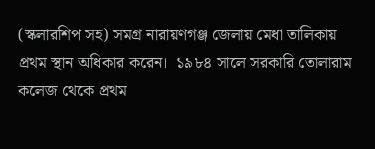(স্কলারশিপ সহ) সমগ্র নারায়ণগঞ্জ জেলায় মেধা তালিকায় প্রথম স্থান অধিকার করেন।  ১৯৮৪ সালে সরকারি তোলারাম কলেজ থেকে প্রথম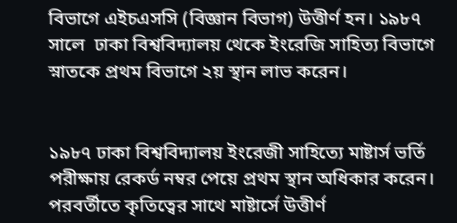বিভাগে এইচএসসি (বিজ্ঞান বিভাগ) উত্তীর্ণ হন। ১৯৮৭ সালে  ঢাকা বিশ্ববিদ্যালয় থেকে ইংরেজি সাহিত্য বিভাগে স্নাতকে প্রথম বিভাগে ২য় স্থান লাভ করেন।


১৯৮৭ ঢাকা বিশ্ববিদ্যালয় ইংরেজী সাহিত্যে মাষ্টার্স ভর্তি পরীক্ষায় রেকর্ড নম্বর পেয়ে প্রথম স্থান অধিকার করেন। পরবর্তীতে কৃতিত্বের সাথে মাষ্টার্সে উত্তীর্ণ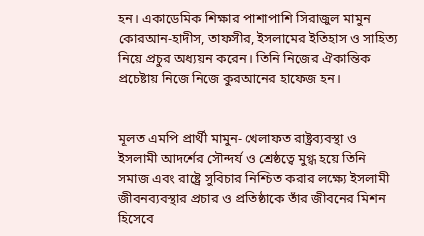হন। একাডেমিক শিক্ষার পাশাপাশি সিরাজুল মামুন কোরআন-হাদীস, তাফসীর, ইসলামের ইতিহাস ও সাহিত্য নিয়ে প্রচুর অধ্যয়ন করেন। তিনি নিজের ঐকান্তিক প্রচেষ্টায় নিজে নিজে কুরআনের হাফেজ হন।


মূলত এমপি প্রার্থী মামুন- খেলাফত রাষ্ট্রব্যবস্থা ও ইসলামী আদর্শের সৌন্দর্য ও শ্রেষ্ঠত্বে মুগ্ধ হয়ে তিনি সমাজ এবং রাষ্ট্রে সুবিচার নিশ্চিত করার লক্ষ্যে ইসলামী জীবনব্যবস্থার প্রচার ও প্রতিষ্ঠাকে তাঁর জীবনের মিশন হিসেবে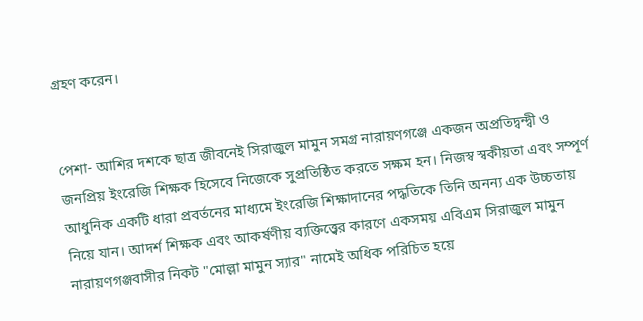গ্রহণ করেন।


পেশা- আশির দশকে ছাত্র জীবনেই সিরাজুল মামুন সমগ্র নারায়ণগঞ্জে একজন অপ্রতিদ্বন্দ্বী ও জনপ্রিয় ইংরেজি শিক্ষক হিসেবে নিজেকে সুপ্রতিষ্ঠিত করতে সক্ষম হন। নিজস্ব স্বকীয়তা এবং সম্পূর্ণ আধুনিক একটি ধারা প্রবর্তনের মাধ্যমে ইংরেজি শিক্ষাদানের পদ্ধতিকে তিনি অনন্য এক উচ্চতায় নিয়ে যান। আদর্শ শিক্ষক এবং আকর্ষণীয় ব্যক্তিত্ত্বের কারণে একসময় এবিএম সিরাজুল মামুন নারায়ণগঞ্জবাসীর নিকট "মোল্লা মামুন স্যার" নামেই অধিক পরিচিত হয়ে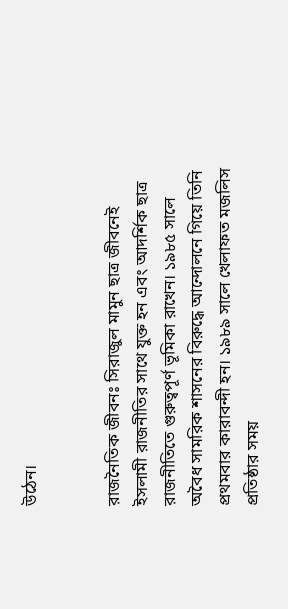উঠেন।


রাজনৈতিক জীবনঃ সিরাজুল মামুন ছাত্র জীবনেই ইসলামী রাজনীতির সাথে যুক্ত হন এবং আদর্শিক ছাত্র রাজনীতিতে গুরুত্বপূর্ণ ভূমিকা রাখেন। ১৯৮৫ সালে অবৈধ সামরিক শাসনের বিরুদ্ধে আন্দোলনে গিয়ে তিনি প্রথমবার কারাবন্দী হন। ১৯৮৯ সালে খেলাফত মজলিস প্রতিষ্ঠার সময়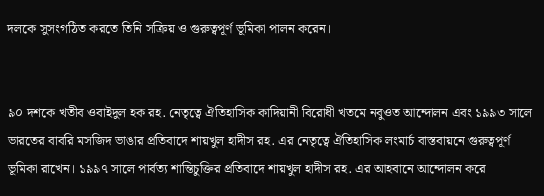দলকে সুসংগঠিত করতে তিনি সক্রিয় ও গুরুত্বপূর্ণ ভূমিকা পালন করেন।


৯০ দশকে খতীব ওবাইদুল হক রহ. নেতৃত্বে ঐতিহাসিক কাদিয়ানী বিরোধী খতমে নবুওত আন্দোলন এবং ১৯৯৩ সালে ভারতের বাবরি মসজিদ ভাঙার প্রতিবাদে শায়খুল হাদীস রহ. এর নেতৃত্বে ঐতিহাসিক লংমার্চ বাস্তবায়নে গুরুত্বপূর্ণ ভূমিকা রাখেন। ১৯৯৭ সালে পার্বত্য শান্তিচুক্তির প্রতিবাদে শায়খুল হাদীস রহ. এর আহবানে আন্দোলন করে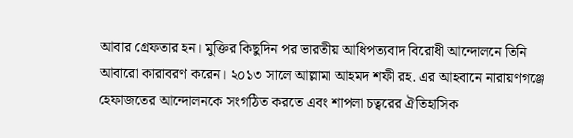আবার গ্রেফতার হন। মুক্তির কিছুদিন পর ভারতীয় আধিপত্যবাদ বিরোধী আন্দোলনে তিনি আবারো কারাবরণ করেন। ২০১৩ সালে আল্লামা আহমদ শফী রহ. এর আহবানে নারায়ণগঞ্জে হেফাজতের আন্দোলনকে সংগঠিত করতে এবং শাপলা চত্বরের ঐতিহাসিক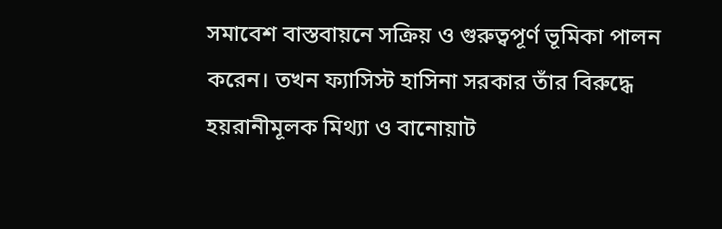সমাবেশ বাস্তবায়নে সক্রিয় ও গুরুত্বপূর্ণ ভূমিকা পালন করেন। তখন ফ্যাসিস্ট হাসিনা সরকার তাঁর বিরুদ্ধে হয়রানীমূলক মিথ্যা ও বানোয়াট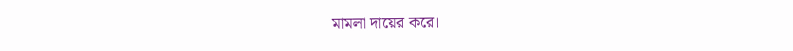মামলা দায়ের করে।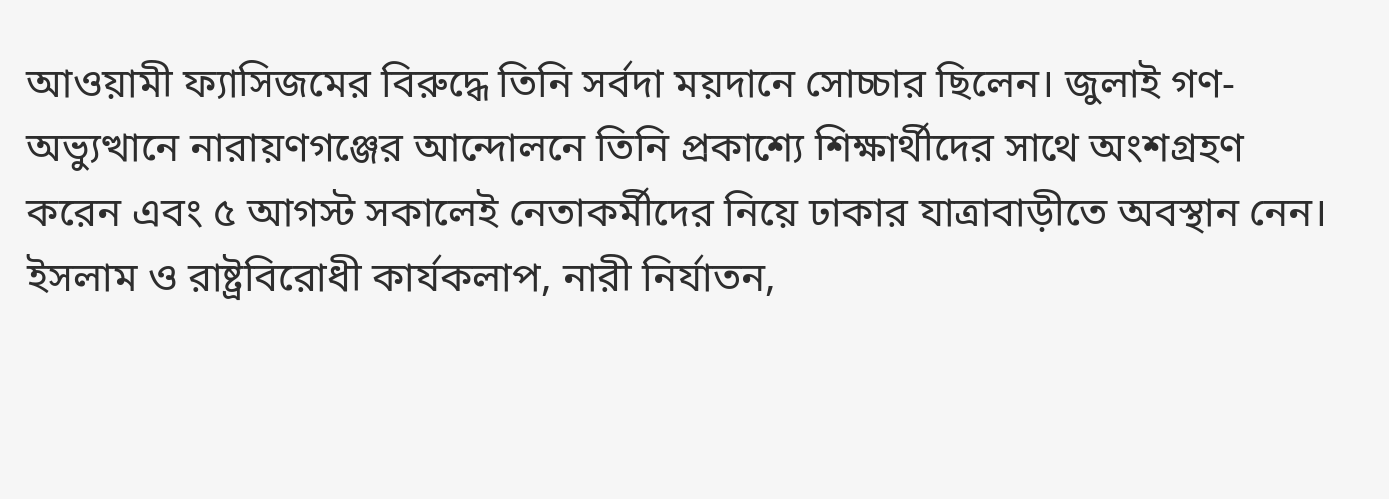আওয়ামী ফ্যাসিজমের বিরুদ্ধে তিনি সর্বদা ময়দানে সোচ্চার ছিলেন। জুলাই গণ-অভ্যুত্থানে নারায়ণগঞ্জের আন্দোলনে তিনি প্রকাশ্যে শিক্ষার্থীদের সাথে অংশগ্রহণ করেন এবং ৫ আগস্ট সকালেই নেতাকর্মীদের নিয়ে ঢাকার যাত্রাবাড়ীতে অবস্থান নেন।  ইসলাম ও রাষ্ট্রবিরোধী কার্যকলাপ, নারী নির্যাতন,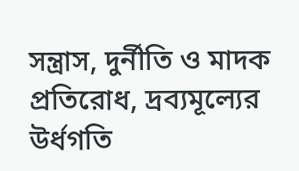সন্ত্রাস, দুর্নীতি ও মাদক প্রতিরোধ, দ্রব্যমূল্যের উর্ধগতি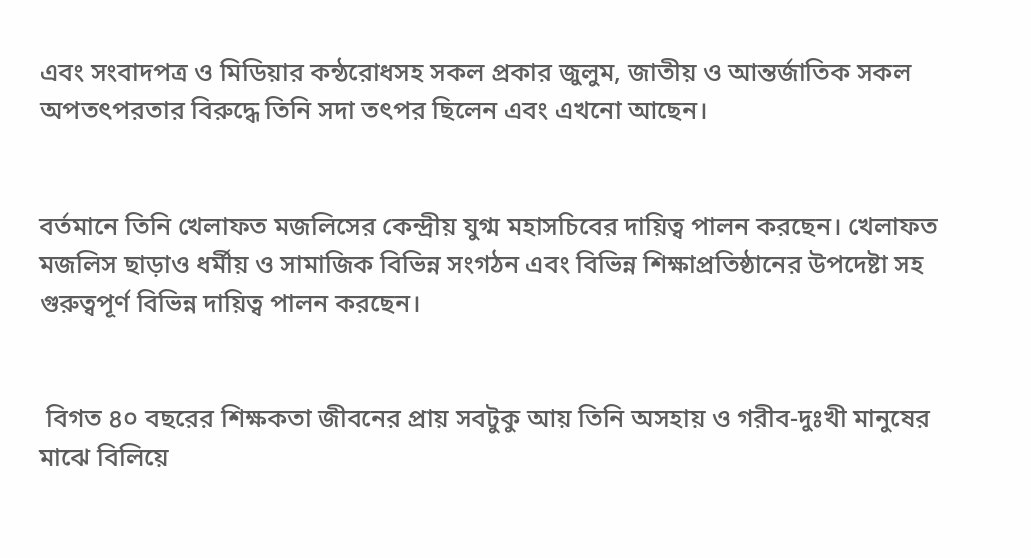এবং সংবাদপত্র ও মিডিয়ার কন্ঠরোধসহ সকল প্রকার জুলুম, জাতীয় ও আন্তর্জাতিক সকল অপতৎপরতার বিরুদ্ধে তিনি সদা তৎপর ছিলেন এবং এখনো আছেন।


বর্তমানে তিনি খেলাফত মজলিসের কেন্দ্রীয় যুগ্ম মহাসচিবের দায়িত্ব পালন করছেন। খেলাফত মজলিস ছাড়াও ধর্মীয় ও সামাজিক বিভিন্ন সংগঠন এবং বিভিন্ন শিক্ষাপ্রতিষ্ঠানের উপদেষ্টা সহ গুরুত্বপূর্ণ বিভিন্ন দায়িত্ব পালন করছেন।


 বিগত ৪০ বছরের শিক্ষকতা জীবনের প্রায় সবটুকু আয় তিনি অসহায় ও গরীব-দুঃখী মানুষের মাঝে বিলিয়ে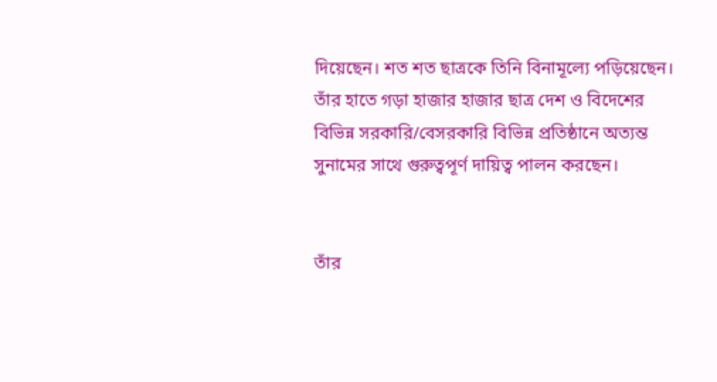দিয়েছেন। শত শত ছাত্রকে তিনি বিনামূল্যে পড়িয়েছেন।  তাঁর হাতে গড়া হাজার হাজার ছাত্র দেশ ও বিদেশের বিভিন্ন সরকারি/বেসরকারি বিভিন্ন প্রতিষ্ঠানে অত্যন্ত সুনামের সাথে গুরুত্বপূর্ণ দায়িত্ব পালন করছেন।


তাঁর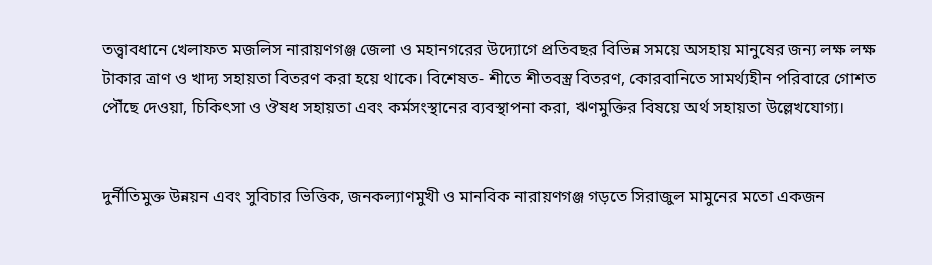তত্ত্বাবধানে খেলাফত মজলিস নারায়ণগঞ্জ জেলা ও মহানগরের উদ্যোগে প্রতিবছর বিভিন্ন সময়ে অসহায় মানুষের জন্য লক্ষ লক্ষ টাকার ত্রাণ ও খাদ্য সহায়তা বিতরণ করা হয়ে থাকে। বিশেষত- শীতে শীতবস্ত্র বিতরণ, কোরবানিতে সামর্থ্যহীন পরিবারে গোশত পৌঁছে দেওয়া, চিকিৎসা ও ঔষধ সহায়তা এবং কর্মসংস্থানের ব্যবস্থাপনা করা, ঋণমুক্তির বিষয়ে অর্থ সহায়তা উল্লেখযোগ্য।


দুর্নীতিমুক্ত উন্নয়ন এবং সুবিচার ভিত্তিক, জনকল্যাণমুখী ও মানবিক নারায়ণগঞ্জ গড়তে সিরাজুল মামুনের মতো একজন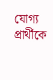যোগ্য প্রার্থীকে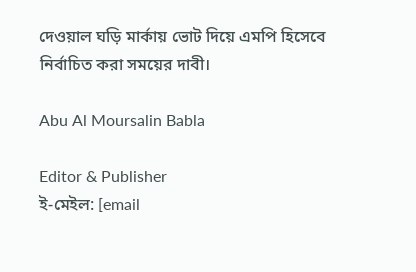দেওয়াল ঘড়ি মার্কায় ভোট দিয়ে এমপি হিসেবে নির্বাচিত করা সময়ের দাবী।

Abu Al Moursalin Babla

Editor & Publisher
ই-মেইল: [email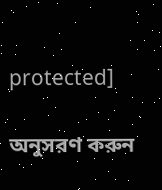protected]

অনুসরণ করুন